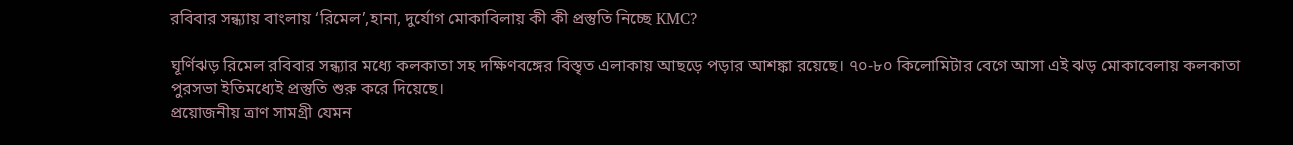রবিবার সন্ধ্যায় বাংলায় ‘রিমেল’,হানা, দুর্যোগ মোকাবিলায় কী কী প্রস্তুতি নিচ্ছে KMC?

ঘূর্ণিঝড় রিমেল রবিবার সন্ধ্যার মধ্যে কলকাতা সহ দক্ষিণবঙ্গের বিস্তৃত এলাকায় আছড়ে পড়ার আশঙ্কা রয়েছে। ৭০-৮০ কিলোমিটার বেগে আসা এই ঝড় মোকাবেলায় কলকাতা পুরসভা ইতিমধ্যেই প্রস্তুতি শুরু করে দিয়েছে।
প্রয়োজনীয় ত্রাণ সামগ্রী যেমন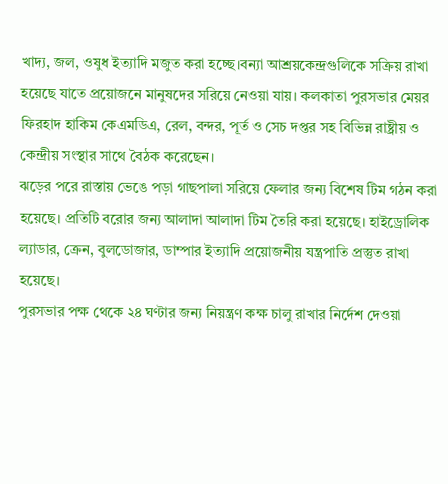খাদ্য, জল, ওষুধ ইত্যাদি মজুত করা হচ্ছে।বন্যা আশ্রয়কেন্দ্রগুলিকে সক্রিয় রাখা হয়েছে যাতে প্রয়োজনে মানুষদের সরিয়ে নেওয়া যায়। কলকাতা পুরসভার মেয়র ফিরহাদ হাকিম কেএমডিএ, রেল, বন্দর, পূর্ত ও সেচ দপ্তর সহ বিভিন্ন রাষ্ট্রীয় ও কেন্দ্রীয় সংস্থার সাথে বৈঠক করেছেন।
ঝড়ের পরে রাস্তায় ভেঙে পড়া গাছপালা সরিয়ে ফেলার জন্য বিশেষ টিম গঠন করা হয়েছে। প্রতিটি বরোর জন্য আলাদা আলাদা টিম তৈরি করা হয়েছে। হাইড্রোলিক ল্যাডার, ক্রেন, বুলডোজার, ডাম্পার ইত্যাদি প্রয়োজনীয় যন্ত্রপাতি প্রস্তুত রাখা হয়েছে।
পুরসভার পক্ষ থেকে ২৪ ঘণ্টার জন্য নিয়ন্ত্রণ কক্ষ চালু রাখার নির্দেশ দেওয়া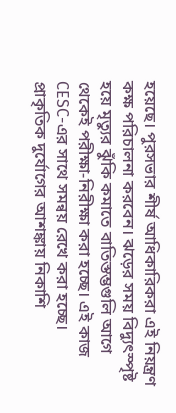হয়েছে। পুরসভার শীর্ষ আধিকারিকরা এই নিয়ন্ত্রণ কক্ষ পরিচালনা করবেন। ঝড়ের সময় বিদ্যুৎস্পৃষ্ট হয়ে মৃত্যুর ঝুঁকি কমাতে বাতিস্তম্ভগুলি আগে থেকেই পরীক্ষা-নিরীক্ষা করা হচ্ছে। এই কাজ CESC-এর সাথে সমন্বয় রেখে করা হচ্ছে।
প্রাকৃতিক দুর্যোগের আশঙ্কায় নিকাশি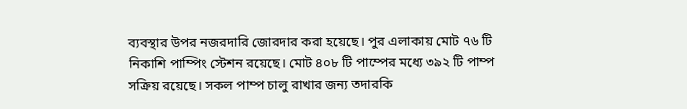ব্যবস্থার উপর নজরদারি জোরদার করা হয়েছে। পুর এলাকায় মোট ৭৬ টি নিকাশি পাম্পিং স্টেশন রয়েছে। মোট ৪০৮ টি পাম্পের মধ্যে ৩৯২ টি পাম্প সক্রিয় রয়েছে। সকল পাম্প চালু রাখার জন্য তদারকি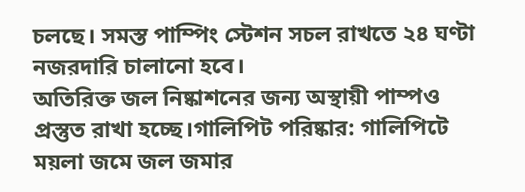চলছে। সমস্ত পাম্পিং স্টেশন সচল রাখতে ২৪ ঘণ্টা নজরদারি চালানো হবে।
অতিরিক্ত জল নিষ্কাশনের জন্য অস্থায়ী পাম্পও প্রস্তুত রাখা হচ্ছে।গালিপিট পরিষ্কার: গালিপিটে ময়লা জমে জল জমার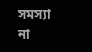সমস্যা না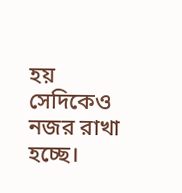হয় সেদিকেও নজর রাখা হচ্ছে।